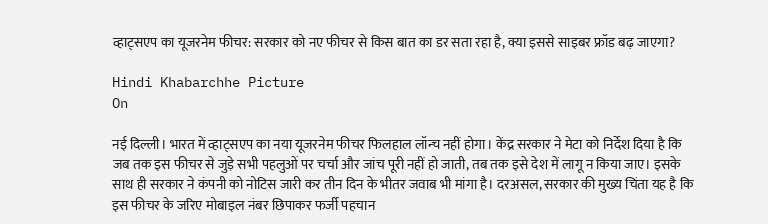व्हाट्सएप का यूजरनेम फीचर: सरकार को नए फीचर से किस बात का डर सता रहा है, क्या इससे साइबर फ्रॉड बढ़ जाएगा?

Hindi Khabarchhe Picture
On

नई दिल्ली। भारत में व्हाट्सएप का नया यूजरनेम फीचर फिलहाल लॉन्च नहीं होगा। केंद्र सरकार ने मेटा को निर्देश दिया है कि जब तक इस फीचर से जुड़े सभी पहलुओं पर चर्चा और जांच पूरी नहीं हो जाती, तब तक इसे देश में लागू न किया जाए। इसके साथ ही सरकार ने कंपनी को नोटिस जारी कर तीन दिन के भीतर जवाब भी मांगा है। दरअसल, सरकार की मुख्य चिंता यह है कि इस फीचर के जरिए मोबाइल नंबर छिपाकर फर्जी पहचान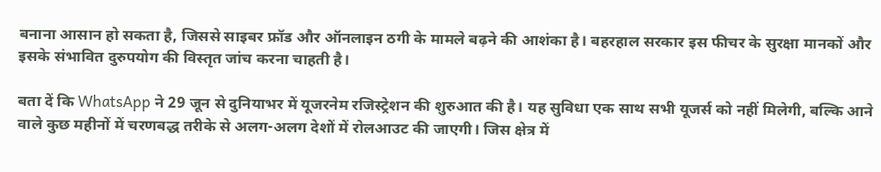बनाना आसान हो सकता है, जिससे साइबर फ्रॉड और ऑनलाइन ठगी के मामले बढ़ने की आशंका है। बहरहाल सरकार इस फीचर के सुरक्षा मानकों और इसके संभावित दुरुपयोग की विस्तृत जांच करना चाहती है।

बता दें कि WhatsApp ने 29 जून से दुनियाभर में यूजरनेम रजिस्ट्रेशन की शुरुआत की है। यह सुविधा एक साथ सभी यूजर्स को नहीं मिलेगी, बल्कि आने वाले कुछ महीनों में चरणबद्ध तरीके से अलग-अलग देशों में रोलआउट की जाएगी। जिस क्षेत्र में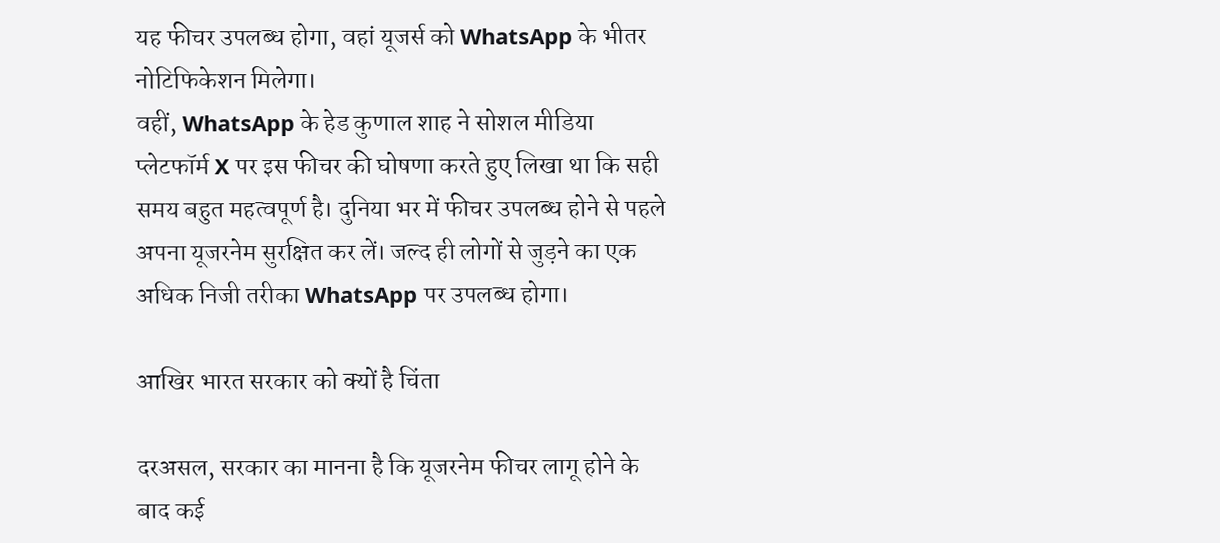यह फीचर उपलब्ध होगा, वहां यूजर्स को WhatsApp के भीतर नोटिफिकेशन मिलेगा।
वहीं, WhatsApp के हेड कुणाल शाह ने सोशल मीडिया प्लेटफॉर्म X पर इस फीचर की घोषणा करते हुए लिखा था कि सही समय बहुत महत्वपूर्ण है। दुनिया भर में फीचर उपलब्ध होने से पहले अपना यूजरनेम सुरक्षित कर लें। जल्द ही लोगों से जुड़ने का एक अधिक निजी तरीका WhatsApp पर उपलब्ध होगा।

आखिर भारत सरकार को क्यों है चिंता

दरअसल, सरकार का मानना है कि यूजरनेम फीचर लागू होने के बाद कई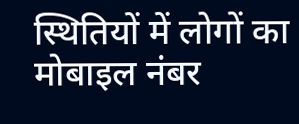स्थितियों में लोगों का मोबाइल नंबर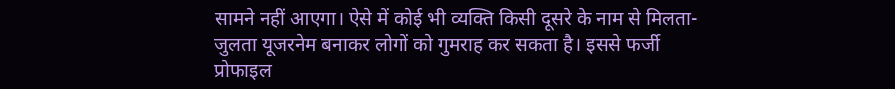सामने नहीं आएगा। ऐसे में कोई भी व्यक्ति किसी दूसरे के नाम से मिलता-जुलता यूजरनेम बनाकर लोगों को गुमराह कर सकता है। इससे फर्जी प्रोफाइल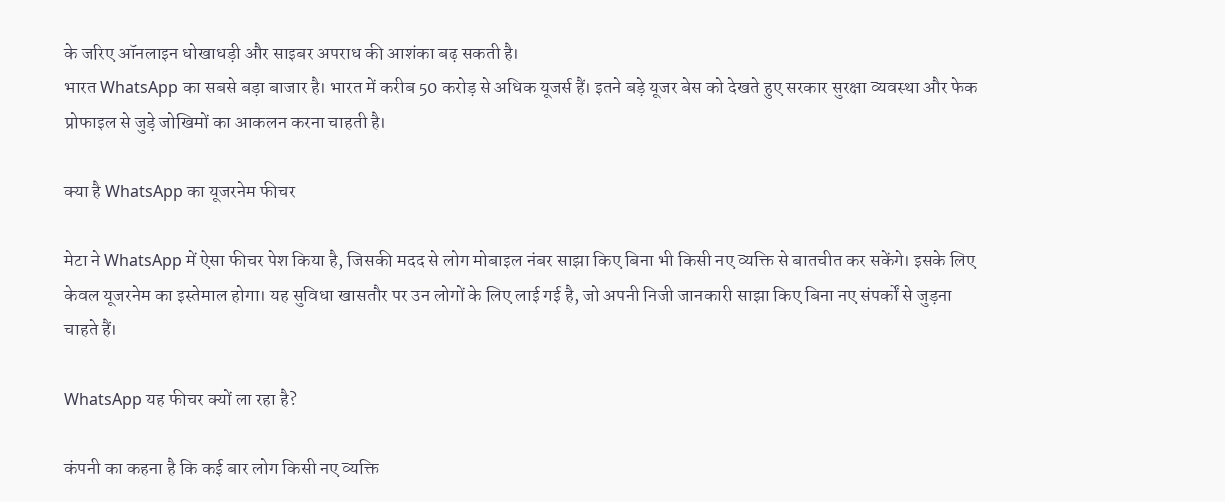के जरिए ऑनलाइन धोखाधड़ी और साइबर अपराध की आशंका बढ़ सकती है।
भारत WhatsApp का सबसे बड़ा बाजार है। भारत में करीब 50 करोड़ से अधिक यूजर्स हैं। इतने बड़े यूजर बेस को देखते हुए सरकार सुरक्षा व्यवस्था और फेक प्रोफाइल से जुड़े जोखिमों का आकलन करना चाहती है।

क्या है WhatsApp का यूजरनेम फीचर

मेटा ने WhatsApp में ऐसा फीचर पेश किया है, जिसकी मदद से लोग मोबाइल नंबर साझा किए बिना भी किसी नए व्यक्ति से बातचीत कर सकेंगे। इसके लिए केवल यूजरनेम का इस्तेमाल होगा। यह सुविधा खासतौर पर उन लोगों के लिए लाई गई है, जो अपनी निजी जानकारी साझा किए बिना नए संपर्कों से जुड़ना चाहते हैं।

WhatsApp यह फीचर क्यों ला रहा है?

कंपनी का कहना है कि कई बार लोग किसी नए व्यक्ति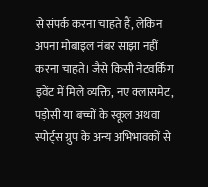से संपर्क करना चाहते हैं, लेकिन अपना मोबाइल नंबर साझा नहीं करना चाहते। जैसे किसी नेटवर्किंग इवेंट में मिले व्यक्ति, नए क्लासमेट, पड़ोसी या बच्चों के स्कूल अथवा स्पोर्ट्स ग्रुप के अन्य अभिभावकों से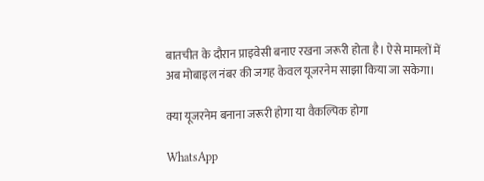बातचीत के दौरान प्राइवेसी बनाए रखना जरूरी होता है। ऐसे मामलों में अब मोबाइल नंबर की जगह केवल यूजरनेम साझा किया जा सकेगा।

क्या यूजरनेम बनाना जरूरी होगा या वैकल्पिक होगा

WhatsApp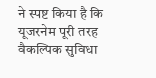ने स्पष्ट किया है कि यूजरनेम पूरी तरह वैकल्पिक सुविधा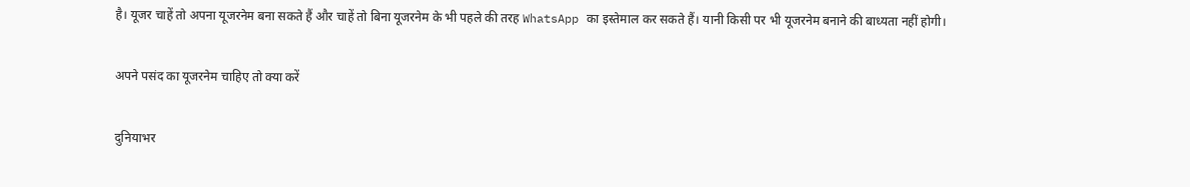है। यूजर चाहें तो अपना यूजरनेम बना सकते हैं और चाहें तो बिना यूजरनेम के भी पहले की तरह WhatsApp का इस्तेमाल कर सकते हैं। यानी किसी पर भी यूजरनेम बनाने की बाध्यता नहीं होगी।

अपने पसंद का यूजरनेम चाहिए तो क्या करें

दुनियाभर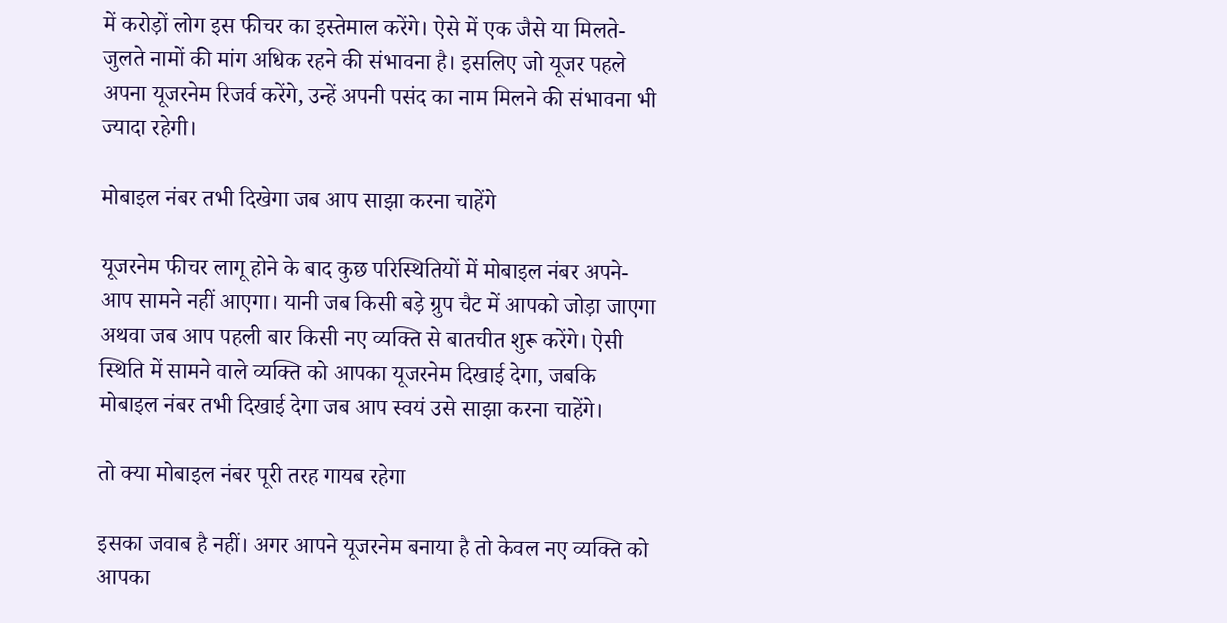में करोड़ों लोग इस फीचर का इस्तेमाल करेंगे। ऐसे में एक जैसे या मिलते-जुलते नामों की मांग अधिक रहने की संभावना है। इसलिए जो यूजर पहले अपना यूजरनेम रिजर्व करेंगे, उन्हें अपनी पसंद का नाम मिलने की संभावना भी ज्यादा रहेगी।

मोबाइल नंबर तभी दिखेगा जब आप साझा करना चाहेंगे

यूजरनेम फीचर लागू होने के बाद कुछ परिस्थितियों में मोबाइल नंबर अपने-आप सामने नहीं आएगा। यानी जब किसी बड़े ग्रुप चैट में आपको जोड़ा जाएगा अथवा जब आप पहली बार किसी नए व्यक्ति से बातचीत शुरू करेंगे। ऐसी स्थिति में सामने वाले व्यक्ति को आपका यूजरनेम दिखाई देगा, जबकि मोबाइल नंबर तभी दिखाई देगा जब आप स्वयं उसे साझा करना चाहेंगे।

तो क्या मोबाइल नंबर पूरी तरह गायब रहेगा

इसका जवाब है नहीं। अगर आपने यूजरनेम बनाया है तो केवल नए व्यक्ति को आपका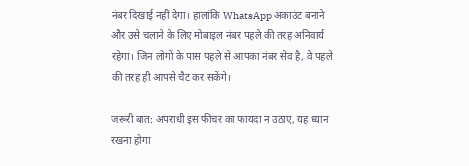नंबर दिखाई नहीं देगा। हालांकि WhatsApp अकाउंट बनाने और उसे चलाने के लिए मोबाइल नंबर पहले की तरह अनिवार्य रहेगा। जिन लोगों के पास पहले से आपका नंबर सेव है, वे पहले की तरह ही आपसे चैट कर सकेंगे।

जरूरी बात: अपराधी इस फीचर का फायदा न उठाए, यह ध्यान रखना होगा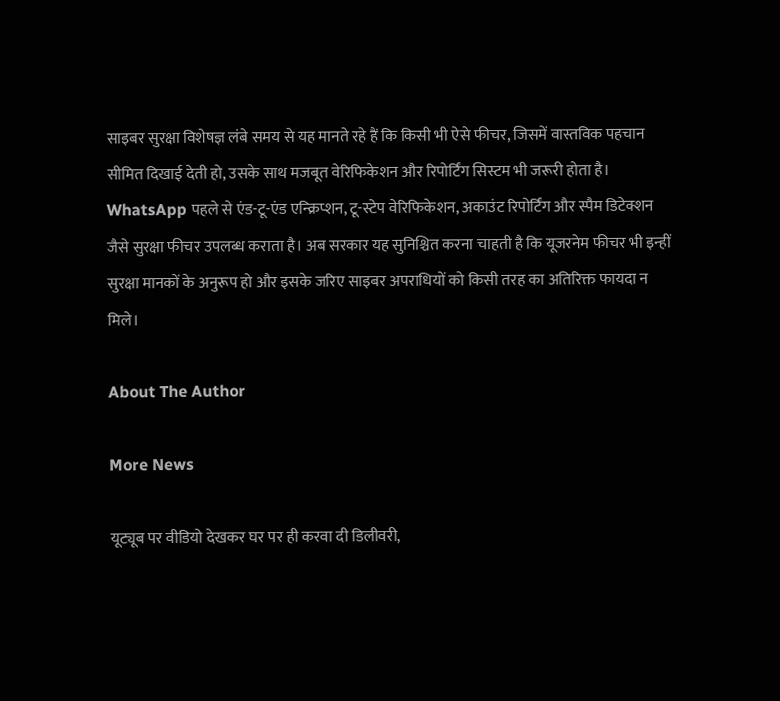साइबर सुरक्षा विशेषज्ञ लंबे समय से यह मानते रहे हैं कि किसी भी ऐसे फीचर, जिसमें वास्तविक पहचान सीमित दिखाई देती हो, उसके साथ मजबूत वेरिफिकेशन और रिपोर्टिंग सिस्टम भी जरूरी होता है। WhatsApp पहले से एंड-टू-एंड एन्क्रिप्शन, टू-स्टेप वेरिफिकेशन, अकाउंट रिपोर्टिंग और स्पैम डिटेक्शन जैसे सुरक्षा फीचर उपलब्ध कराता है। अब सरकार यह सुनिश्चित करना चाहती है कि यूजरनेम फीचर भी इन्हीं सुरक्षा मानकों के अनुरूप हो और इसके जरिए साइबर अपराधियों को किसी तरह का अतिरिक्त फायदा न मिले।

About The Author

More News

यूट्यूब पर वीडियो देखकर घर पर ही करवा दी डिलीवरी,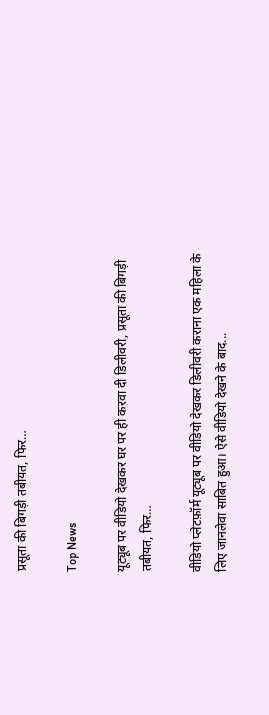प्रसूता की बिगड़ी तबीयत, फिर…

Top News

यूट्यूब पर वीडियो देखकर घर पर ही करवा दी डिलीवरी, प्रसूता की बिगड़ी तबीयत, फिर…

वीडियो प्लेटफ़ॉर्म यूट्यूब पर वीडियो देखकर डिलीवरी कराना एक महिला के लिए जानलेवा साबित हुआ। ऐसे वीडियो देखने के बाद...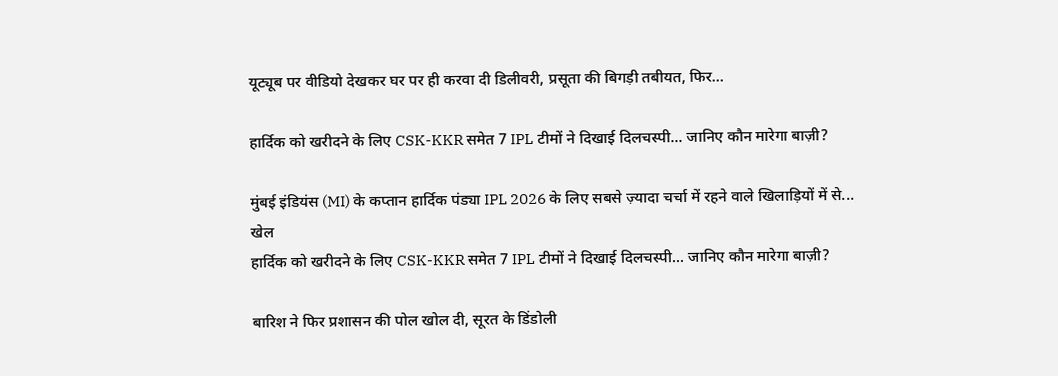यूट्यूब पर वीडियो देखकर घर पर ही करवा दी डिलीवरी, प्रसूता की बिगड़ी तबीयत, फिर…

हार्दिक को खरीदने के लिए CSK-KKR समेत 7 IPL टीमों ने दिखाई दिलचस्पी... जानिए कौन मारेगा बाज़ी?

मुंबई इंडियंस (MI) के कप्तान हार्दिक पंड्या IPL 2026 के लिए सबसे ज़्यादा चर्चा में रहने वाले खिलाड़ियों में से...
खेल
हार्दिक को खरीदने के लिए CSK-KKR समेत 7 IPL टीमों ने दिखाई दिलचस्पी... जानिए कौन मारेगा बाज़ी?

बारिश ने फिर प्रशासन की पोल खोल दी, सूरत के डिंडोली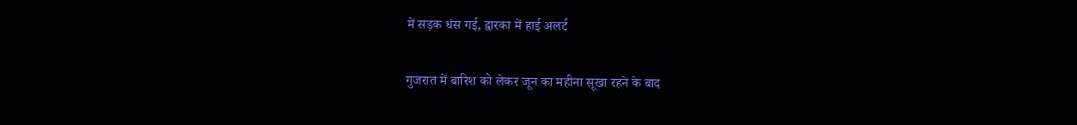में सड़क धंस गई, द्वारका में हाई अलर्ट

गुजरात में बारिश को लेकर जून का महीना सूखा रहने के बाद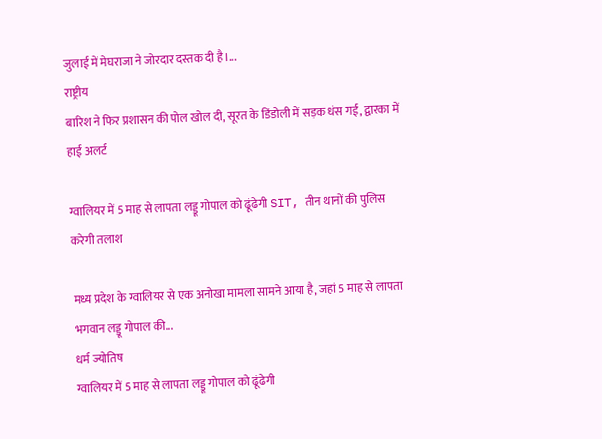जुलाई में मेघराजा ने जोरदार दस्तक दी है।...
राष्ट्रीय
बारिश ने फिर प्रशासन की पोल खोल दी, सूरत के डिंडोली में सड़क धंस गई, द्वारका में हाई अलर्ट

ग्वालियर में 5 माह से लापता लड्डू गोपाल को ढूंढेगी SIT, तीन थानों की पुलिस करेगी तलाश

मध्य प्रदेश के ग्वालियर से एक अनोखा मामला सामने आया है, जहां 5 माह से लापता भगवान लड्डू गोपाल की...
धर्म ज्योतिष
ग्वालियर में 5 माह से लापता लड्डू गोपाल को ढूंढेगी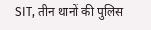SIT, तीन थानों की पुलिस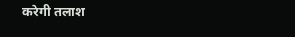करेगी तलाश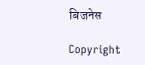बिजनेस

Copyright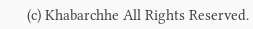(c) Khabarchhe All Rights Reserved.